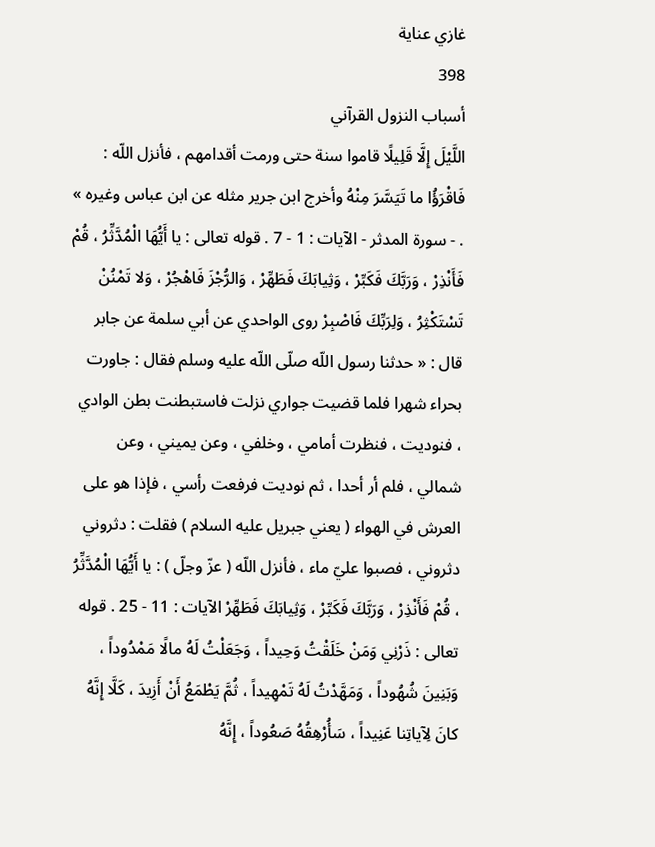غازي عناية
398
أسباب النزول القرآني
اللَّيْلَ إِلَّا قَلِيلًا قاموا سنة حتى ورمت أقدامهم ، فأنزل اللّه : فَاقْرَؤُا ما تَيَسَّرَ مِنْهُ وأخرج ابن جرير مثله عن ابن عباس وغيره » . - سورة المدثر - الآيات : 1 - 7 . قوله تعالى : يا أَيُّهَا الْمُدَّثِّرُ ، قُمْ فَأَنْذِرْ ، وَرَبَّكَ فَكَبِّرْ ، وَثِيابَكَ فَطَهِّرْ ، وَالرُّجْزَ فَاهْجُرْ ، وَلا تَمْنُنْ تَسْتَكْثِرُ ، وَلِرَبِّكَ فَاصْبِرْ روى الواحدي عن أبي سلمة عن جابر قال : « حدثنا رسول اللّه صلّى اللّه عليه وسلم فقال : جاورت بحراء شهرا فلما قضيت جواري نزلت فاستبطنت بطن الوادي ، فنوديت ، فنظرت أمامي ، وخلفي ، وعن يميني ، وعن شمالي ، فلم أر أحدا ، ثم نوديت فرفعت رأسي ، فإذا هو على العرش في الهواء ( يعني جبريل عليه السلام ) فقلت : دثروني دثروني ، فصبوا عليّ ماء ، فأنزل اللّه ( عزّ وجلّ ) : يا أَيُّهَا الْمُدَّثِّرُ ، قُمْ فَأَنْذِرْ ، وَرَبَّكَ فَكَبِّرْ ، وَثِيابَكَ فَطَهِّرْ الآيات : 11 - 25 . قوله تعالى : ذَرْنِي وَمَنْ خَلَقْتُ وَحِيداً ، وَجَعَلْتُ لَهُ مالًا مَمْدُوداً ، وَبَنِينَ شُهُوداً ، وَمَهَّدْتُ لَهُ تَمْهِيداً ، ثُمَّ يَطْمَعُ أَنْ أَزِيدَ ، كَلَّا إِنَّهُ كانَ لِآياتِنا عَنِيداً ، سَأُرْهِقُهُ صَعُوداً ، إِنَّهُ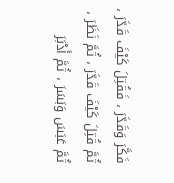فَكَّرَ وَقَدَّرَ ، فَقُتِلَ كَيْفَ قَدَّرَ ، ثُمَّ قُتِلَ كَيْفَ قَدَّرَ ، ثُمَّ نَظَرَ ، ثُمَّ عَبَسَ وَبَسَرَ ، ثُمَّ أَدْبَرَ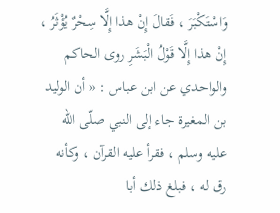وَاسْتَكْبَرَ ، فَقالَ إِنْ هذا إِلَّا سِحْرٌ يُؤْثَرُ ، إِنْ هذا إِلَّا قَوْلُ الْبَشَرِ روى الحاكم والواحدي عن ابن عباس : « أن الوليد بن المغيرة جاء إلى النبي صلّى اللّه عليه وسلم ، فقرأ عليه القرآن ، وكأنه رق له ، فبلغ ذلك أبا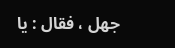جهل ، فقال : يا